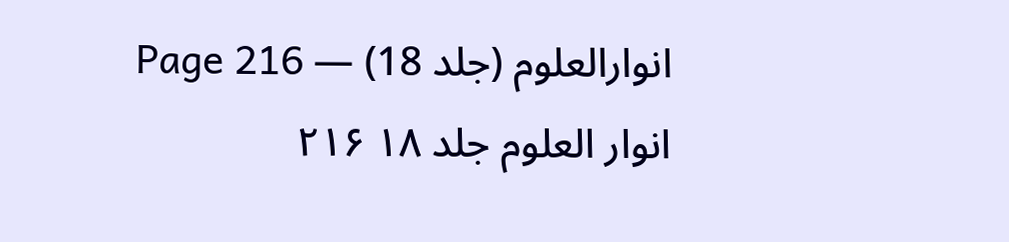انوارالعلوم (جلد 18) — Page 216
انوار العلوم جلد ۱۸ ۲۱۶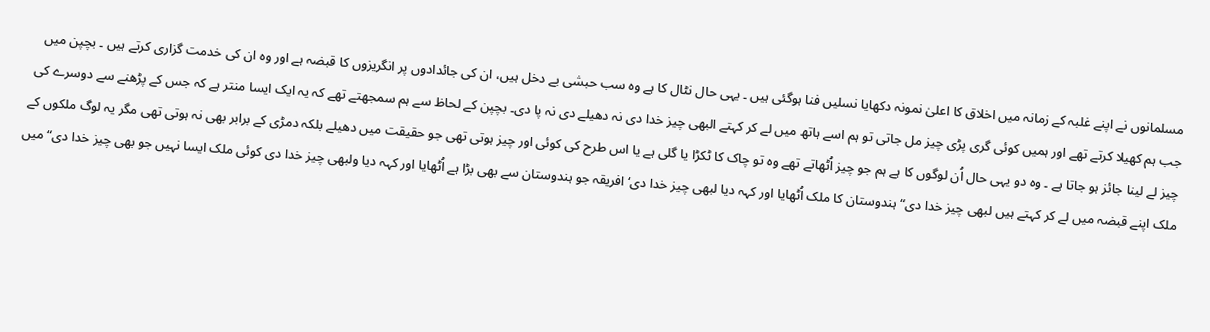مسلمانوں نے اپنے غلبہ کے زمانہ میں اخلاق کا اعلیٰ نمونہ دکھایا نسلیں فنا ہوگئی ہیں ۔ یہی حال نٹال کا ہے وہ سب حبشی بے دخل ہیں، ان کی جائدادوں پر انگریزوں کا قبضہ ہے اور وہ ان کی خدمت گزاری کرتے ہیں ۔ بچپن میں جب ہم کھیلا کرتے تھے اور ہمیں کوئی گری پڑی چیز مل جاتی تو ہم اسے ہاتھ میں لے کر کہتے البھی چیز خدا دی نہ دھیلے دی نہ پا دی۔ بچپن کے لحاظ سے ہم سمجھتے تھے کہ یہ ایک ایسا منتر ہے کہ جس کے پڑھنے سے دوسرے کی چیز لے لینا جائز ہو جاتا ہے ۔ وہ دو یہی حال اُن لوگوں کا ہے ہم جو چیز اُٹھاتے تھے وہ تو چاک کا ٹکڑا یا گلی ہے یا اس طرح کی کوئی اور چیز ہوتی تھی جو حقیقت میں دھیلے بلکہ دمڑی کے برابر بھی نہ ہوتی تھی مگر یہ لوگ ملکوں کے ملک اپنے قبضہ میں لے کر کہتے ہیں لبھی چیز خدا دی“ ہندوستان کا ملک اُٹھایا اور کہہ دیا لبھی چیز خدا دی‘ افریقہ جو ہندوستان سے بھی بڑا ہے اُٹھایا اور کہہ دیا ولبھی چیز خدا دی کوئی ملک ایسا نہیں جو بھی چیز خدا دی“ میں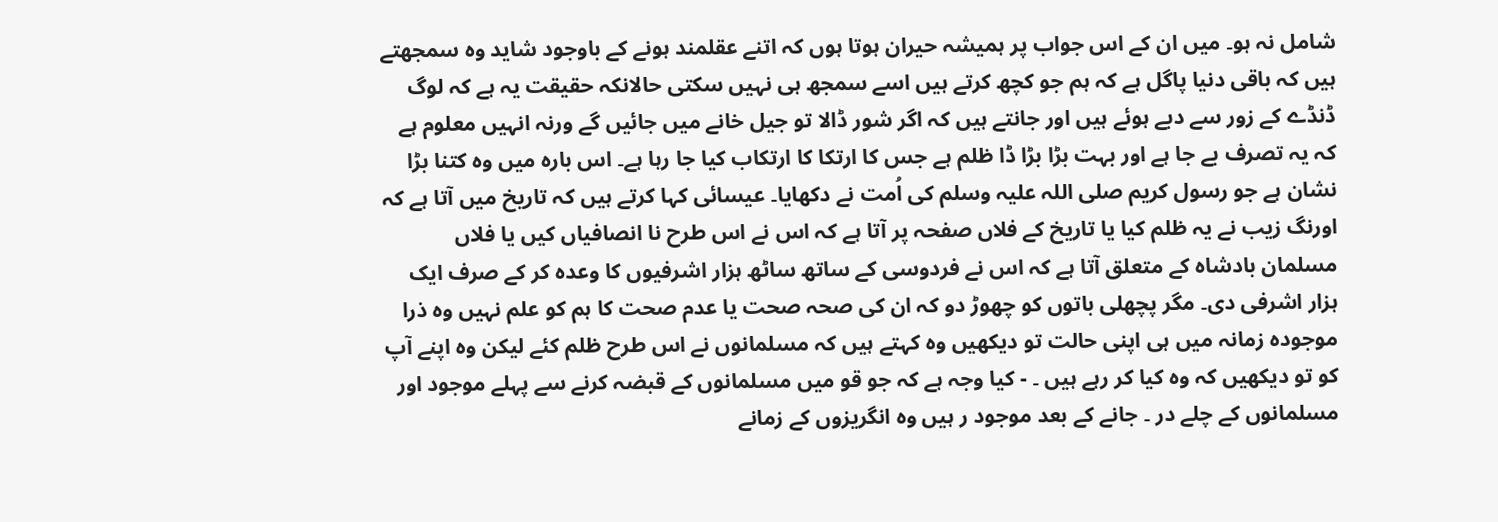شامل نہ ہو۔ میں ان کے اس جواب پر ہمیشہ حیران ہوتا ہوں کہ اتنے عقلمند ہونے کے باوجود شاید وہ سمجھتے ہیں کہ باقی دنیا پاگل ہے کہ ہم جو کچھ کرتے ہیں اسے سمجھ ہی نہیں سکتی حالانکہ حقیقت یہ ہے کہ لوگ ڈنڈے کے زور سے دبے ہوئے ہیں اور جانتے ہیں کہ اگر شور ڈالا تو جیل خانے میں جائیں گے ورنہ انہیں معلوم ہے کہ یہ تصرف بے جا ہے اور بہت بڑا بڑا ڈا ظلم ہے جس کا ارتکا کا ارتکاب کیا جا رہا ہے۔ اس بارہ میں وہ کتنا بڑا نشان ہے جو رسول کریم صلی اللہ علیہ وسلم کی اُمت نے دکھایا۔ عیسائی کہا کرتے ہیں کہ تاریخ میں آتا ہے کہ اورنگ زیب نے یہ ظلم کیا یا تاریخ کے فلاں صفحہ پر آتا ہے کہ اس نے اس طرح نا انصافیاں کیں یا فلاں مسلمان بادشاہ کے متعلق آتا ہے کہ اس نے فردوسی کے ساتھ ساٹھ ہزار اشرفیوں کا وعدہ کر کے صرف ایک ہزار اشرفی دی۔ مگر پچھلی باتوں کو چھوڑ دو کہ ان کی صحہ صحت یا عدم صحت کا ہم کو علم نہیں وہ ذرا موجودہ زمانہ میں ہی اپنی حالت تو دیکھیں وہ کہتے ہیں کہ مسلمانوں نے اس طرح ظلم کئے لیکن وہ اپنے آپ کو تو دیکھیں کہ وہ کیا کر رہے ہیں ۔ - کیا وجہ ہے کہ جو قو میں مسلمانوں کے قبضہ کرنے سے پہلے موجود اور مسلمانوں کے چلے در ۔ جانے کے بعد موجود ر ہیں وہ انگریزوں کے زمانے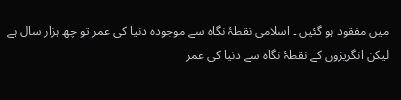میں مفقود ہو گئیں ۔ اسلامی نقطۂ نگاہ سے موجودہ دنیا کی عمر تو چھ ہزار سال ہے لیکن انگریزوں کے نقطۂ نگاہ سے دنیا کی عمر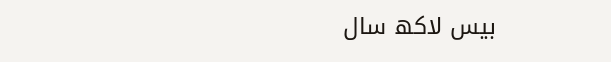بیس لاکھ سال